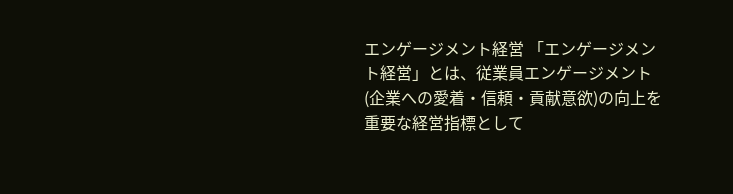エンゲージメント経営 「エンゲージメント経営」とは、従業員エンゲージメント(企業への愛着・信頼・貢献意欲)の向上を重要な経営指標として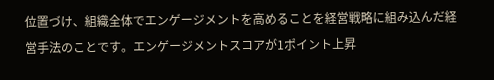位置づけ、組織全体でエンゲージメントを高めることを経営戦略に組み込んだ経営手法のことです。エンゲージメントスコアが1ポイント上昇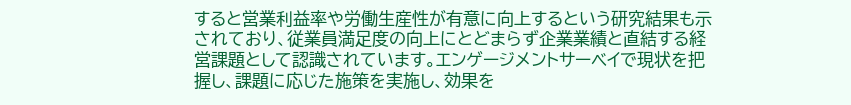すると営業利益率や労働生産性が有意に向上するという研究結果も示されており、従業員満足度の向上にとどまらず企業業績と直結する経営課題として認識されています。エンゲージメントサーベイで現状を把握し、課題に応じた施策を実施し、効果を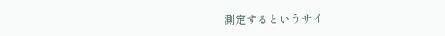測定するというサイ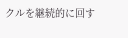クルを継続的に回す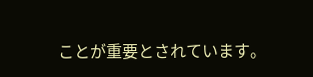ことが重要とされています。